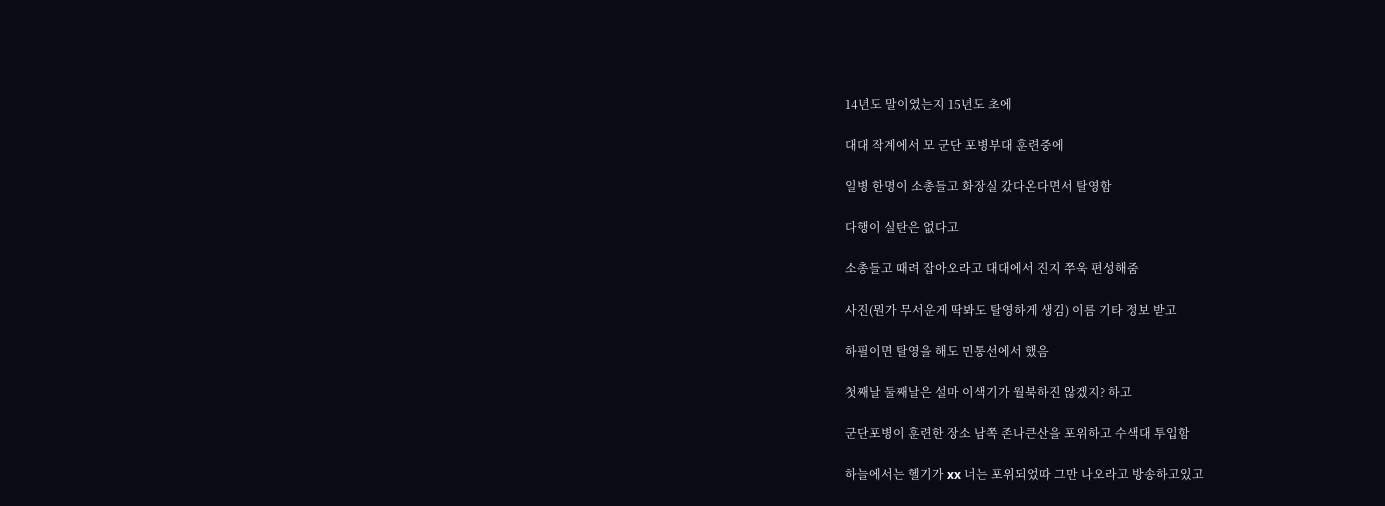14년도 말이였는지 15년도 초에

대대 작계에서 모 군단 포병부대 훈련중에

일병 한명이 소총들고 화장실 갔다온다면서 탈영함

다행이 실탄은 없다고

소총들고 때려 잡아오라고 대대에서 진지 쭈욱 편성해줌

사진(뭔가 무서운게 딱봐도 탈영하게 생김) 이름 기타 정보 받고

하필이면 탈영을 해도 민통선에서 했음

첫째날 둘째날은 설마 이색기가 월북하진 않겠지? 하고

군단포병이 훈련한 장소 남쪽 존나큰산을 포위하고 수색대 투입함

하늘에서는 헬기가 xx 너는 포위되었따 그만 나오라고 방송하고있고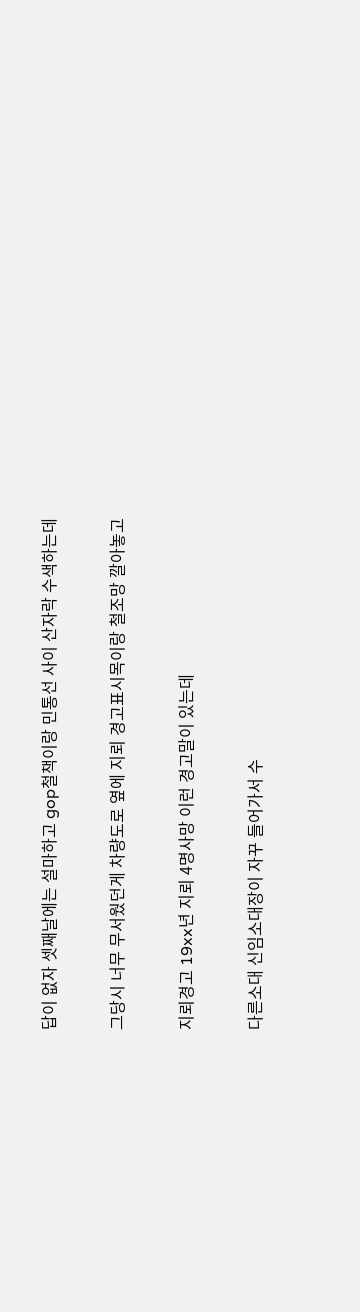답이 없자 셋째날에는 설마하고 gop철책이랑 민통선 사이 산자락 수색하는데

그당시 너무 무서웠던게 차량도로 옆에 지뢰 경고표시목이랑 철조망 깔아놓고

지뢰경고 19xx년 지뢰 4명사망 이런 경고말이 있는데

다른소대 신임소대장이 자꾸 들어가서 수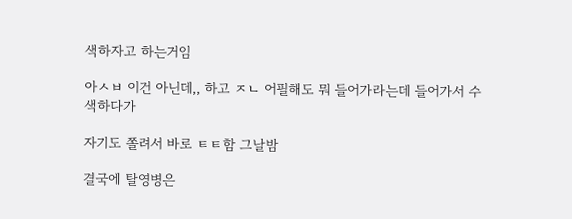색하자고 하는거임

아ㅅㅂ 이건 아닌데,, 하고 ㅈㄴ 어필해도 뭐 들어가라는데 들어가서 수색하다가

자기도 쫄려서 바로 ㅌㅌ함 그날밤

결국에 탈영병은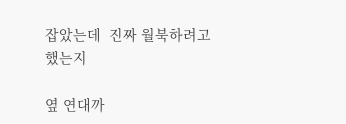잡았는데  진짜 월북하려고 했는지

옆 연대까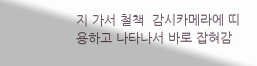지 가서 철책  감시카메라에 띠용하고 나타나서 바로 잡혀감